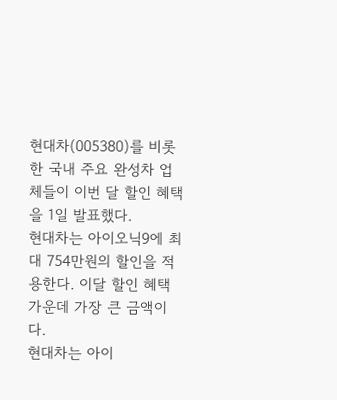현대차(005380)를 비롯한 국내 주요 완성차 업체들이 이번 달 할인 혜택을 1일 발표했다.
현대차는 아이오닉9에 최대 754만원의 할인을 적용한다. 이달 할인 혜택 가운데 가장 큰 금액이다.
현대차는 아이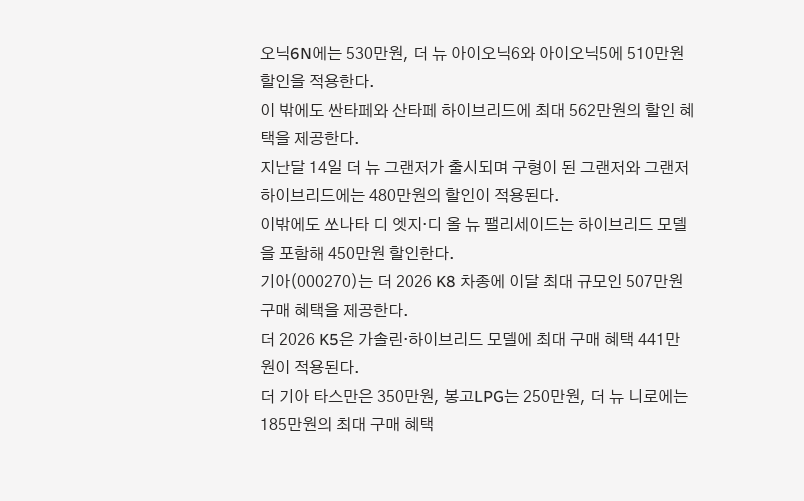오닉6N에는 530만원, 더 뉴 아이오닉6와 아이오닉5에 510만원 할인을 적용한다.
이 밖에도 싼타페와 산타페 하이브리드에 최대 562만원의 할인 혜택을 제공한다.
지난달 14일 더 뉴 그랜저가 출시되며 구형이 된 그랜저와 그랜저 하이브리드에는 480만원의 할인이 적용된다.
이밖에도 쏘나타 디 엣지·디 올 뉴 팰리세이드는 하이브리드 모델을 포함해 450만원 할인한다.
기아(000270)는 더 2026 K8 차종에 이달 최대 규모인 507만원 구매 혜택을 제공한다.
더 2026 K5은 가솔린·하이브리드 모델에 최대 구매 혜택 441만원이 적용된다.
더 기아 타스만은 350만원, 봉고LPG는 250만원, 더 뉴 니로에는 185만원의 최대 구매 혜택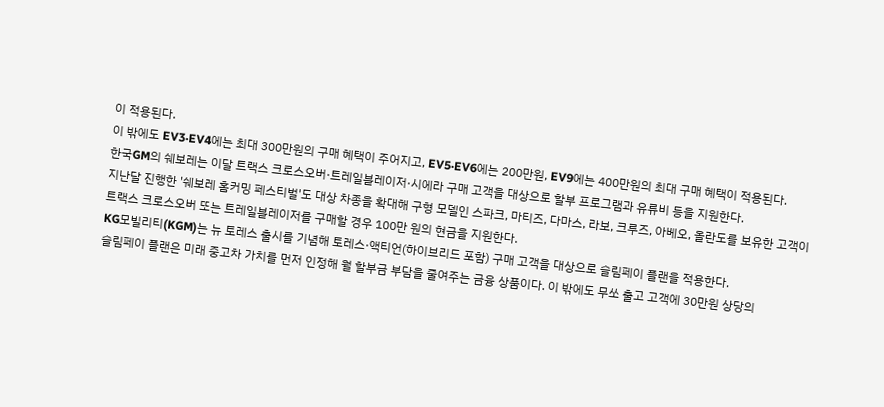이 적용된다.
이 밖에도 EV3·EV4에는 최대 300만원의 구매 혜택이 주어지고, EV5·EV6에는 200만원, EV9에는 400만원의 최대 구매 혜택이 적용된다.
한국GM의 쉐보레는 이달 트랙스 크로스오버·트레일블레이저·시에라 구매 고객을 대상으로 할부 프로그램과 유류비 등을 지원한다.
지난달 진행한 '쉐보레 홈커밍 페스티벌'도 대상 차종을 확대해 구형 모델인 스파크, 마티즈, 다마스, 라보, 크루즈, 아베오, 올란도를 보유한 고객이 트랙스 크로스오버 또는 트레일블레이저를 구매할 경우 100만 원의 현금을 지원한다.
KG모빌리티(KGM)는 뉴 토레스 출시를 기념해 토레스·액티언(하이브리드 포함) 구매 고객을 대상으로 슬림페이 플랜을 적용한다.
슬림페이 플랜은 미래 중고차 가치를 먼저 인정해 월 할부금 부담을 줄여주는 금융 상품이다. 이 밖에도 무쏘 출고 고객에 30만원 상당의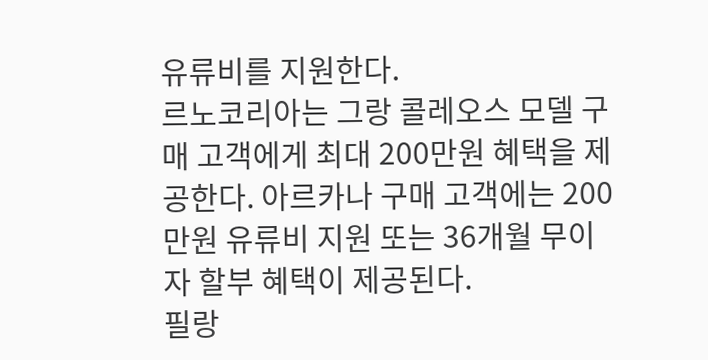유류비를 지원한다.
르노코리아는 그랑 콜레오스 모델 구매 고객에게 최대 200만원 혜택을 제공한다. 아르카나 구매 고객에는 200만원 유류비 지원 또는 36개월 무이자 할부 혜택이 제공된다.
필랑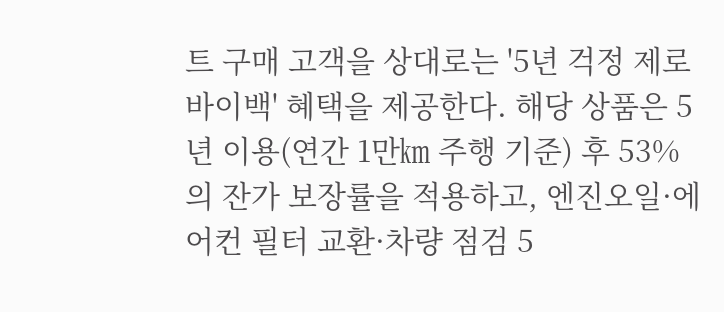트 구매 고객을 상대로는 '5년 걱정 제로 바이백' 혜택을 제공한다. 해당 상품은 5년 이용(연간 1만㎞ 주행 기준) 후 53%의 잔가 보장률을 적용하고, 엔진오일·에어컨 필터 교환·차량 점검 5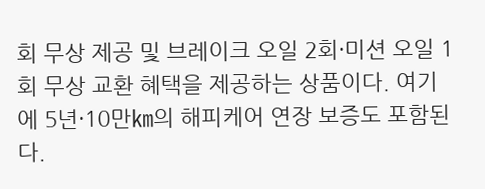회 무상 제공 및 브레이크 오일 2회·미션 오일 1회 무상 교환 혜택을 제공하는 상품이다. 여기에 5년·10만㎞의 해피케어 연장 보증도 포함된다.